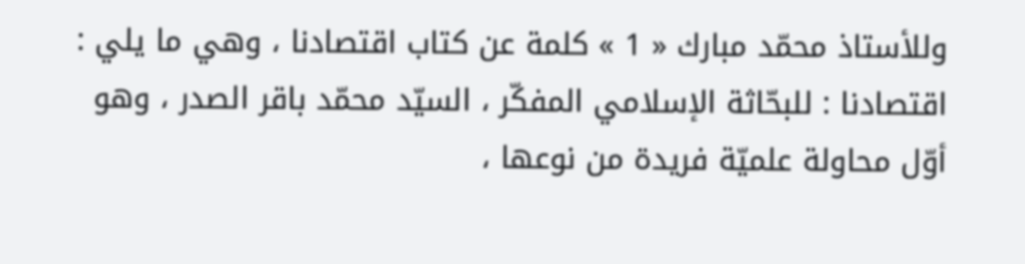وللأستاذ محمّد مبارك « 1 » كلمة عن كتاب اقتصادنا ، وهي ما يلي :
اقتصادنا : للبحّاثة الإسلامي المفكّر ، السيّد محمّد باقر الصدر ، وهو أوّل محاولة علميّة فريدة من نوعها ،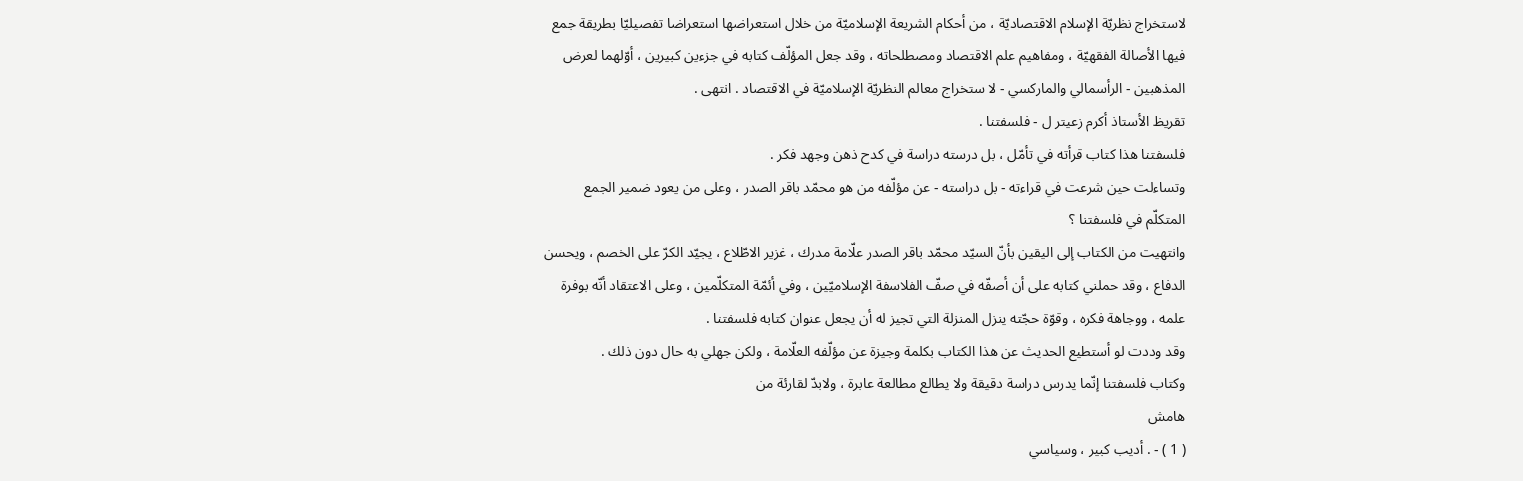لاستخراج نظريّة الإسلام الاقتصاديّة ، من أحكام الشريعة الإسلاميّة من خلال استعراضها استعراضا تفصيليّا بطريقة جمع فيها الأصالة الفقهيّة ، ومفاهيم علم الاقتصاد ومصطلحاته ، وقد جعل المؤلّف كتابه في جزءين كبيرين ، أوّلهما لعرض المذهبين - الرأسمالي والماركسي - لا ستخراج معالم النظريّة الإسلاميّة في الاقتصاد . انتهى .
تقريظ الأستاذ أكرم زعيتر ل - فلسفتنا .
فلسفتنا هذا كتاب قرأته في تأمّل ، بل درسته دراسة في كدح ذهن وجهد فكر .
وتساءلت حين شرعت في قراءته - بل دراسته - عن مؤلّفه من هو محمّد باقر الصدر ، وعلى من يعود ضمير الجمع المتكلّم في فلسفتنا ؟
وانتهيت من الكتاب إلى اليقين بأنّ السيّد محمّد باقر الصدر علّامة مدرك ، غزير الاطّلاع ، يجيّد الكرّ على الخصم ، ويحسن الدفاع ، وقد حملني كتابه على أن أصفّه في صفّ الفلاسفة الإسلاميّين ، وفي أئمّة المتكلّمين ، وعلى الاعتقاد أنّه بوفرة علمه ، ووجاهة فكره ، وقوّة حجّته ينزل المنزلة التي تجيز له أن يجعل عنوان كتابه فلسفتنا .
وقد وددت لو أستطيع الحديث عن هذا الكتاب بكلمة وجيزة عن مؤلّفه العلّامة ، ولكن جهلي به حال دون ذلك .
وكتاب فلسفتنا إنّما يدرس دراسة دقيقة ولا يطالع مطالعة عابرة ، ولابدّ لقارئة من
هامش
( 1 ) - . أديب كبير ، وسياسي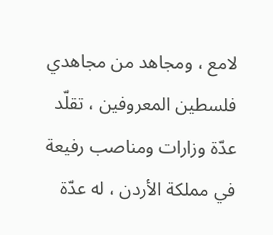لامع ، ومجاهد من مجاهدي فلسطين المعروفين ، تقلّد عدّة وزارات ومناصب رفيعة في مملكة الأردن ، له عدّة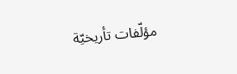مؤلّفات تأريخيّة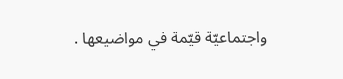واجتماعيّة قيّمة في مواضيعها .